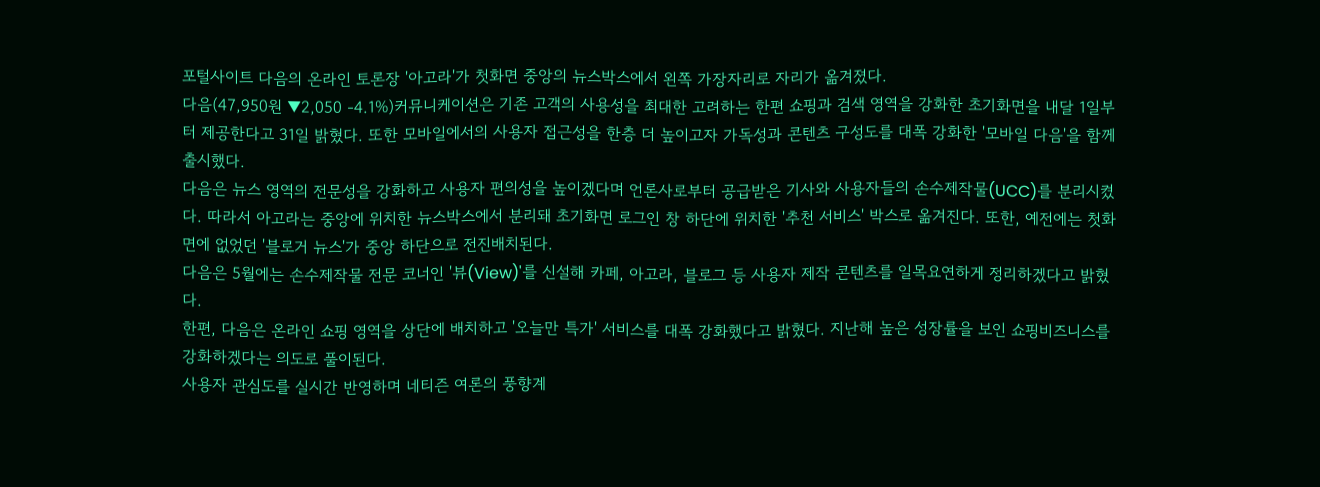포털사이트 다음의 온라인 토론장 '아고라'가 첫화면 중앙의 뉴스박스에서 왼쪽 가장자리로 자리가 옮겨졌다.
다음(47,950원 ▼2,050 -4.1%)커뮤니케이션은 기존 고객의 사용성을 최대한 고려하는 한편 쇼핑과 검색 영역을 강화한 초기화면을 내달 1일부터 제공한다고 31일 밝혔다. 또한 모바일에서의 사용자 접근성을 한층 더 높이고자 가독성과 콘텐츠 구성도를 대폭 강화한 '모바일 다음'을 함께 출시했다.
다음은 뉴스 영역의 전문성을 강화하고 사용자 편의성을 높이겠다며 언론사로부터 공급받은 기사와 사용자들의 손수제작물(UCC)를 분리시켰다. 따라서 아고라는 중앙에 위치한 뉴스박스에서 분리돼 초기화면 로그인 창 하단에 위치한 '추천 서비스' 박스로 옮겨진다. 또한, 예전에는 첫화면에 없었던 '블로거 뉴스'가 중앙 하단으로 전진배치된다.
다음은 5월에는 손수제작물 전문 코너인 '뷰(View)'를 신설해 카페, 아고라, 블로그 등 사용자 제작 콘텐츠를 일목요연하게 정리하겠다고 밝혔다.
한편, 다음은 온라인 쇼핑 영역을 상단에 배치하고 '오늘만 특가' 서비스를 대폭 강화했다고 밝혔다. 지난해 높은 성장률을 보인 쇼핑비즈니스를 강화하겠다는 의도로 풀이된다.
사용자 관심도를 실시간 반영하며 네티즌 여론의 풍향계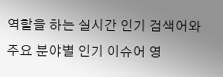역할을 하는 실시간 인기 검색어와 주요 분야별 인기 이슈어 영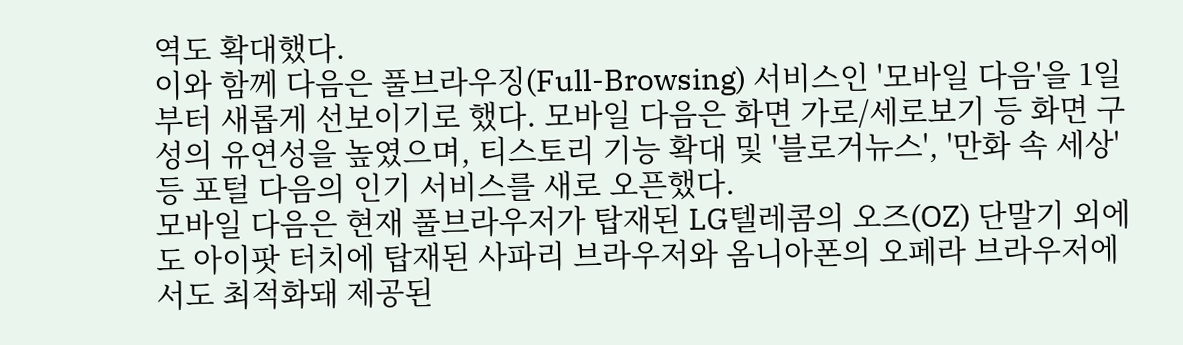역도 확대했다.
이와 함께 다음은 풀브라우징(Full-Browsing) 서비스인 '모바일 다음'을 1일부터 새롭게 선보이기로 했다. 모바일 다음은 화면 가로/세로보기 등 화면 구성의 유연성을 높였으며, 티스토리 기능 확대 및 '블로거뉴스', '만화 속 세상' 등 포털 다음의 인기 서비스를 새로 오픈했다.
모바일 다음은 현재 풀브라우저가 탑재된 LG텔레콤의 오즈(OZ) 단말기 외에도 아이팟 터치에 탑재된 사파리 브라우저와 옴니아폰의 오페라 브라우저에서도 최적화돼 제공된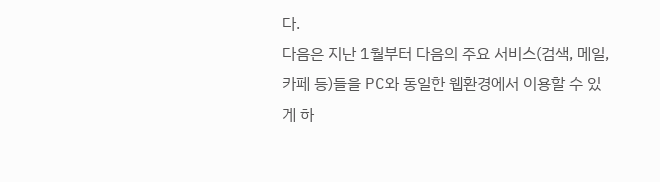다.
다음은 지난 1월부터 다음의 주요 서비스(검색, 메일, 카페 등)들을 PC와 동일한 웹환경에서 이용할 수 있게 하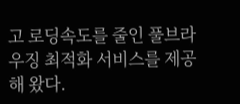고 로딩속도를 줄인 풀브라우징 최적화 서비스를 제공해 왔다.